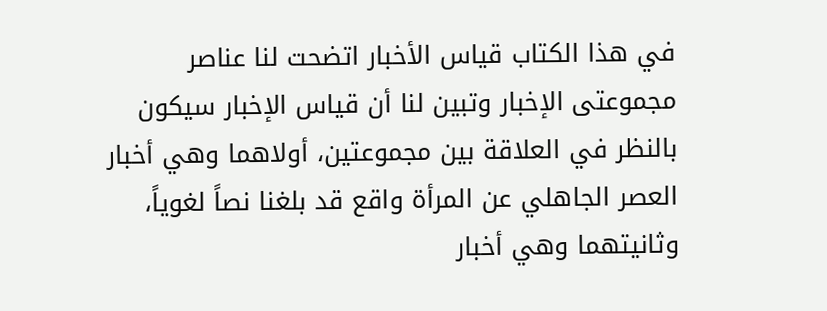في هذا الكتاب قياس الأخبار اتضحت لنا عناصر مجموعتى الإخبار وتبين لنا أن قياس الإخبار سيكون بالنظر في العلاقة بين مجموعتين، أولاهما وهي أخبار العصر الجاهلي عن المرأة واقع قد بلغنا نصاً لغوياً، وثانيتهما وهي أخبار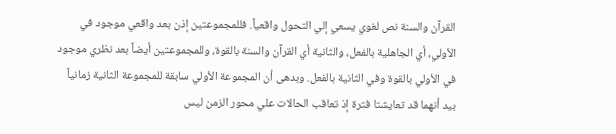القرآن والسنة نص لغوي يسعي إلي التحول واقعياً. فللمجموعتين إذن بعد واقعي موجود في الأولي، أي الجاهلية بالفعل، والثانية أي القرآن والسنة بالقوة، وللمجموعتين أيضاً بعد نظري موجود في الأولي بالقوة وفي الثانية بالفعل. وبدهى أن المجموعة الأولي سابقة للمجموعة الثانية زمانياً بيد أنهما قد تعايشتا فترة إذ تعاقب الحالات علي محور الزمن ليس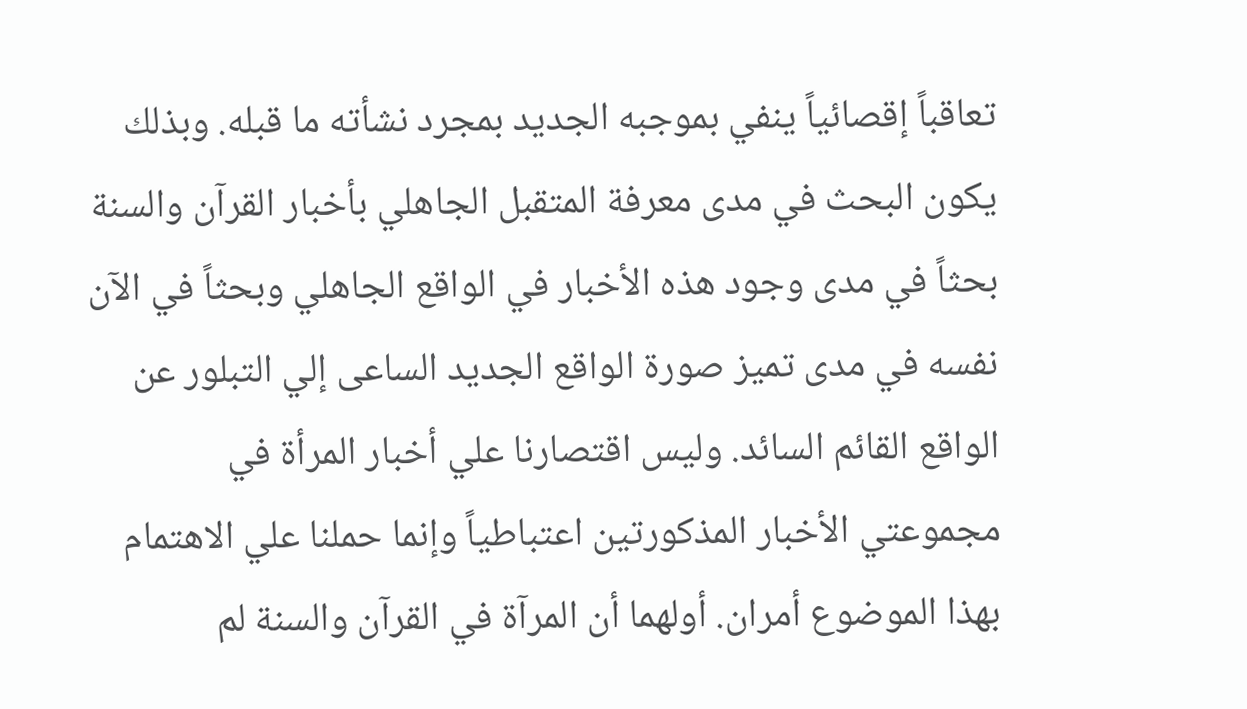تعاقباً إقصائياً ينفي بموجبه الجديد بمجرد نشأته ما قبله. وبذلك يكون البحث في مدى معرفة المتقبل الجاهلي بأخبار القرآن والسنة بحثاً في مدى وجود هذه الأخبار في الواقع الجاهلي وبحثاً في الآن نفسه في مدى تميز صورة الواقع الجديد الساعى إلي التبلور عن الواقع القائم السائد. وليس اقتصارنا علي أخبار المرأة في مجموعتي الأخبار المذكورتين اعتباطياً وإنما حملنا علي الاهتمام بهذا الموضوع أمران. أولهما أن المرآة في القرآن والسنة لم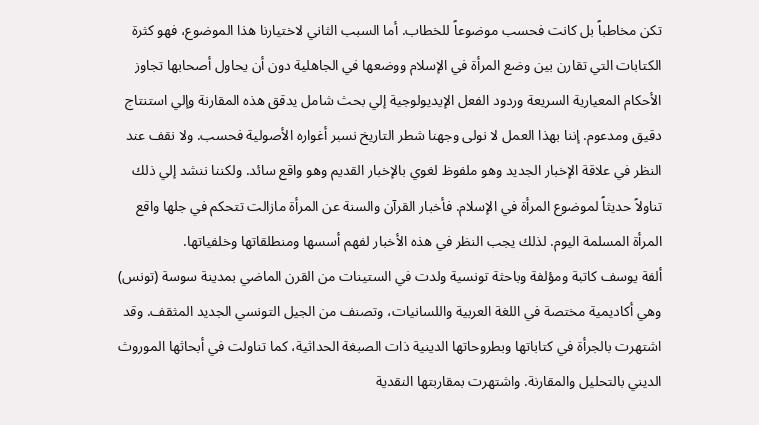تكن مخاطباً بل كانت فحسب موضوعاً للخطاب. أما السبب الثاني لاختيارنا هذا الموضوع، فهو كثرة الكتابات التي تقارن بين وضع المرأة في الإسلام ووضعها في الجاهلية دون أن يحاول أصحابها تجاوز الأحكام المعيارية السريعة وردود الفعل الإيديولوجية إلي بحث شامل يدقق هذه المقارنة وإلي استنتاج دقيق ومدعوم. إننا بهذا العمل لا نولى وجهنا شطر التاريخ نسبر أغواره الأصولية فحسب. ولا نقف عند النظر في علاقة الإخبار الجديد وهو ملفوظ لغوي بالإخبار القديم وهو واقع سائد. ولكننا ننشد إلي ذلك تناولاً حديثاً لموضوع المرأة في الإسلام. فأخبار القرآن والسنة عن المرأة مازالت تتحكم في جلها واقع المرأة المسلمة اليوم. لذلك يجب النظر في هذه الأخبار لفهم أسسها ومنطلقاتها وخلفياتها.
ألفة يوسف كاتبة ومؤلفة وباحثة تونسية ولدت في الستينات من القرن الماضي بمدينة سوسة (تونس) وهي أكاديمية مختصة في اللغة العربية واللسانيات، وتصنف من الجيل التونسي الجديد المثقف. وقد اشتهرت بالجرأة في كتاباتها وبطروحاتها الدينية ذات الصبغة الحداثية، كما تناولت في أبحاثها الموروث الديني بالتحليل والمقارنة. واشتهرت بمقاربتها النقدية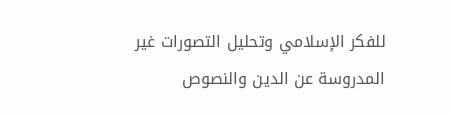للفكر الإسلامي وتحليل التصورات غير المدروسة عن الدين والنصوص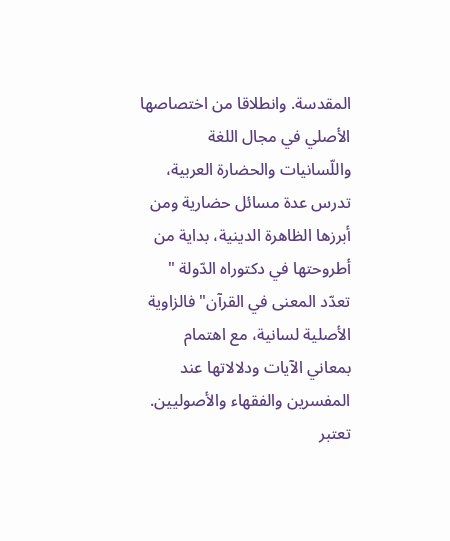المقدسة. وانطلاقا من اختصاصها الأصلي في مجال اللغة واللّسانيات والحضارة العربية، تدرس عدة مسائل حضارية ومن أبرزها الظاهرة الدينية، بداية من أطروحتها في دكتوراه الدّولة " تعدّد المعنى في القرآن" فالزاوية الأصلية لسانية، مع اهتمام بمعاني الآيات ودلالاتها عند المفسرين والفقهاء والأصوليين. تعتبر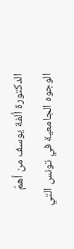الدكتورة ألفة يوسف من أهمّ الوجوه الجامعية في تونس التي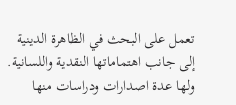تعمل على البحث في الظاهرة الدينية إلى جانب اهتماماتها النقدية واللسانية. ولها عدة اصدارات ودراسات منها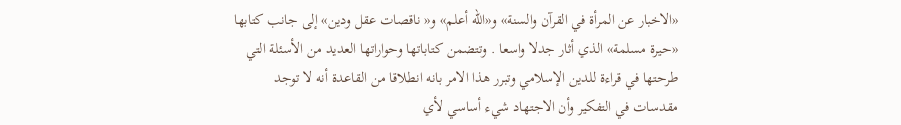«الاخبار عن المرأة في القرآن والسنة» و«الله أعلم» و« ناقصات عقل ودين» إلى جانب كتابها «حيرة مسلمة» الذي أثار جدلا واسعا . وتتضمن كتاباتها وحواراتها العديد من الأسئلة التي طرحتها في قراءة للدين الإسلامي وتبرر هذا الامر بانه انطلاقا من القاعدة أنه لا توجد مقدسات في التفكير وأن الاجتهاد شيء أساسي لأي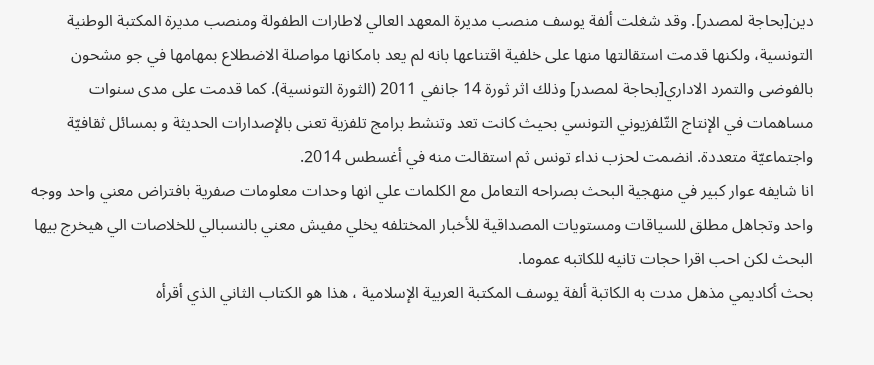دين[بحاجة لمصدر]. وقد شغلت ألفة يوسف منصب مديرة المعهد العالي لاطارات الطفولة ومنصب مديرة المكتبة الوطنية التونسية، ولكنها قدمت استقالتها منها على خلفية اقتناعها بانه لم يعد بامكانها مواصلة الاضطلاع بمهامها في جو مشحون بالفوضى والتمرد الاداري[بحاجة لمصدر] وذلك اثر ثورة 14 جانفي 2011 (الثورة التونسية). كما قدمت على مدى سنوات مساهمات في الإنتاج التّلفزيوني التونسي بحيث كانت تعد وتنشط برامج تلفزية تعنى بالإصدارات الحديثة و بمسائل ثقافيّة واجتماعيّة متعددة. انضمت لحزب نداء تونس ثم استقالت منه في أغسطس 2014.
انا شايفه عوار كبير في منهجية البحث بصراحه التعامل مع الكلمات علي انها وحدات معلومات صفرية بافتراض معني واحد ووجه واحد وتجاهل مطلق للسياقات ومستويات المصداقية للأخبار المختلفه يخلي مفيش معني بالنسبالي للخلاصات الي هيخرج بيها البحث لكن احب اقرا حجات تانيه للكاتبه عموما.
بحث أكاديمي مذهل مدت به الكاتبة ألفة يوسف المكتبة العربية الإسلامية ، هذا هو الكتاب الثاني الذي أقرأه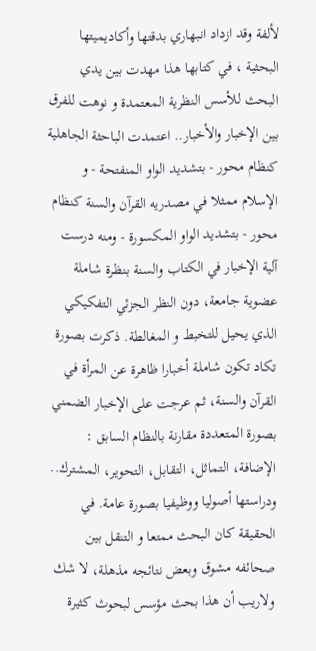لألفة وقد ازداد انبهاري بدقتها وأكاديميتها البحثية ، في كتابها هذا مهدت بين يدي البحث للأسس النظرية المعتمدة و نوهت للفرق بين الإخبار والأخبار.. اعتمدت الباحثة الجاهلية كنظام محور - بتشديد الواو المنفتحة - و الإسلام ممثلا في مصدريه القرآن والسنة كنظام محور - بتشديد الواو المكسورة - ومنه درست آلية الإخبار في الكتاب والسنة بنظرة شاملة عضوية جامعة، دون النظر الجزئي التفكيكي الذي يحيل للتخبط و المغالطة. ذكرت بصورة تكاد تكون شاملة أخبارا ظاهرة عن المرأة في القرآن والسنة، ثم عرجت على الإخبار الضمني بصورة المتعددة مقارنة بالنظام السابق : الإضافة، التماثل، التقابل، التحوير، المشترك.. ودراستها أصوليا ووظيفيا بصورة عامة. في الحقيقة كان البحث ممتعا و التنقل بين صحائفه مشوق وبعض نتائجه مذهلة، لا شك ولاريب أن هذا بحث مؤسس لبحوث كثيرة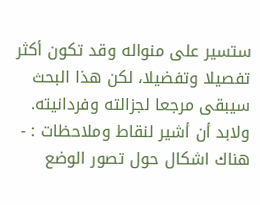ستسير على منواله وقد تكون أكثر تفصيلا وتفضيلا، لكن هذا البحث سيبقى مرجعا لجزالته وفردانيته.
ولابد أن أشير لنقاط وملاحظات : - هناك اشكال حول تصور الوضع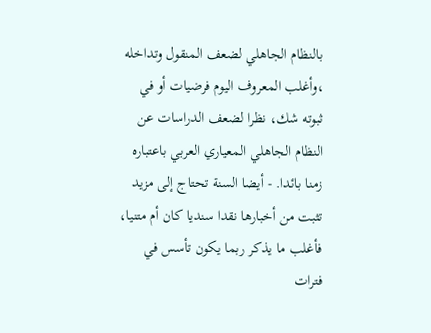بالنظام الجاهلي لضعف المنقول وتداخله ،وأغلب المعروف اليوم فرضيات أو في ثبوته شك، نظرا لضعف الدراسات عن النظام الجاهلي المعياري العربي باعتباره زمنا بائدا. - أيضا السنة تحتاج إلى مزيد تثبت من أخبارها نقدا سنديا كان أم متنيا، فأغلب ما يذكر ربما يكون تأسس في فترات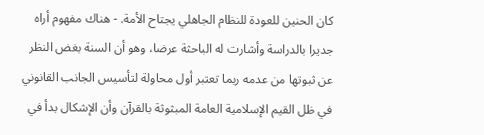كان الحنين للعودة للنظام الجاهلي يجتاح الأمة. - هناك مفهوم أراه جديرا بالدراسة وأشارت له الباحثة عرضا، وهو أن السنة بغض النظر عن ثبوتها من عدمه ربما تعتبر أول محاولة لتأسيس الجانب القانوني في ظل القيم الإسلامية العامة المبثوثة بالقرآن وأن الإشكال بدأ في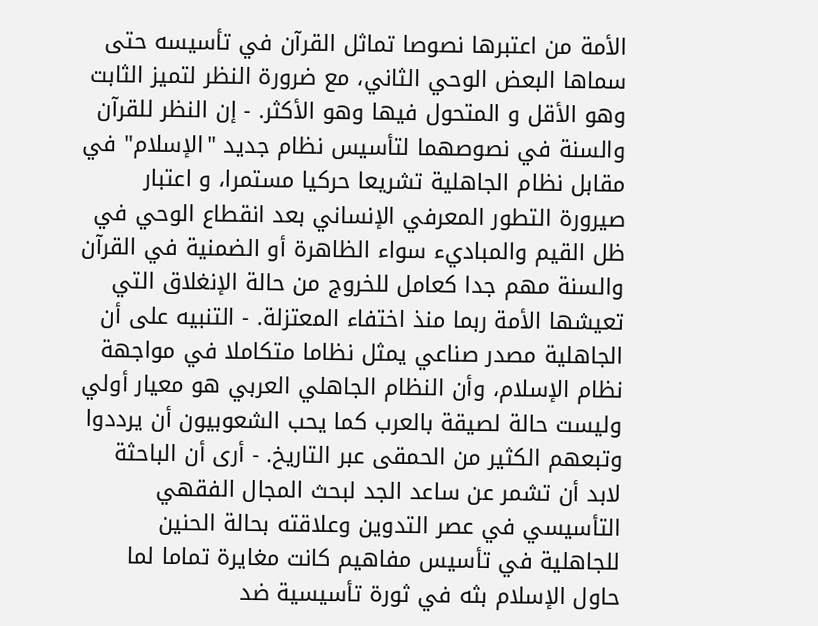الأمة من اعتبرها نصوصا تماثل القرآن في تأسيسه حتى سماها البعض الوحي الثاني، مع ضرورة النظر لتميز الثابت وهو الأقل و المتحول فيها وهو الأكثر. - إن النظر للقرآن والسنة في نصوصهما لتأسيس نظام جديد "الإسلام" في مقابل نظام الجاهلية تشريعا حركيا مستمرا، و اعتبار صيرورة التطور المعرفي الإنساني بعد انقطاع الوحي في ظل القيم والمباديء سواء الظاهرة أو الضمنية في القرآن والسنة مهم جدا كعامل للخروج من حالة الإنغلاق التي تعيشها الأمة ربما منذ اختفاء المعتزلة. - التنبيه على أن الجاهلية مصدر صناعي يمثل نظاما متكاملا في مواجهة نظام الإسلام، وأن النظام الجاهلي العربي هو معيار أولي وليست حالة لصيقة بالعرب كما يحب الشعوبيون أن يرددوا وتبعهم الكثير من الحمقى عبر التاريخ. - أرى أن الباحثة لابد أن تشمر عن ساعد الجد لبحث المجال الفقهي التأسيسي في عصر التدوين وعلاقته بحالة الحنين للجاهلية في تأسيس مفاهيم كانت مغايرة تماما لما حاول الإسلام بثه في ثورة تأسيسية ضد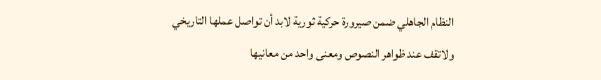النظام الجاهلي ضمن صيرورة حركية ثورية لابد أن تواصل عملها التاريخي ولاتقف عند ظواهر النصوص ومعنى واحد من معانيها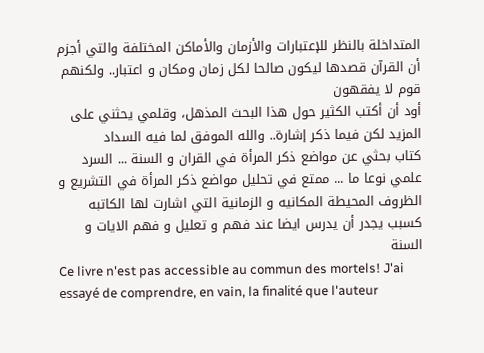المتداخلة بالنظر للإعتبارات والأزمان والأماكن المختلفة والتي أجزم أن القرآن قصدها ليكون صالحا لكل زمان ومكان و اعتبار.. ولكنهم قوم لا يفقهون
أود أن أكتب الكثير حول هذا البحث المذهل، وقلمي يحثني على المزيد لكن فيما ذكر إشارة.. والله الموفق لما فيه السداد
كتاب بحثي عن مواضع ذكر المرأة في القران و السنة ... السرد علمي نوعا ما ... ممتع في تحليل مواضع ذكر المرأة في التشريع و الظروف المحيطة المكانيه و الزمانية التي اشارت لها الكاتبه كسبب يجدر أن يدرس ايضا عند فهم و تعليل و فهم الايات و السنة
Ce livre n'est pas accessible au commun des mortels! J'ai essayé de comprendre, en vain, la finalité que l'auteur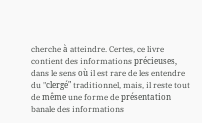cherche à atteindre. Certes, ce livre contient des informations précieuses, dans le sens où il est rare de les entendre du "clergé" traditionnel, mais, il reste tout de même une forme de présentation banale des informations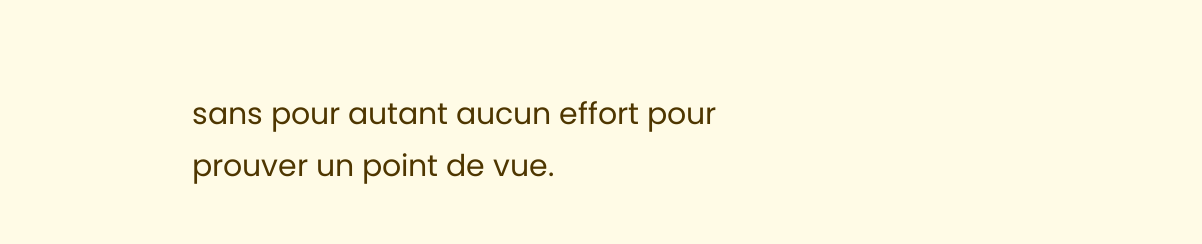sans pour autant aucun effort pour prouver un point de vue.